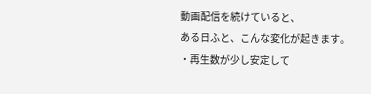動画配信を続けていると、
ある日ふと、こんな変化が起きます。
・再生数が少し安定して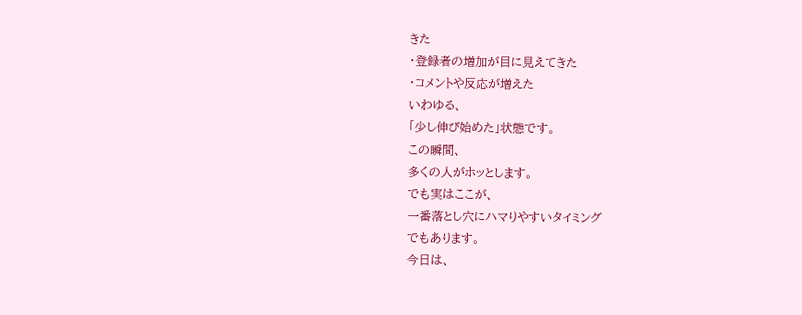きた
・登録者の増加が目に見えてきた
・コメントや反応が増えた
いわゆる、
「少し伸び始めた」状態です。
この瞬間、
多くの人がホッとします。
でも実はここが、
一番落とし穴にハマりやすいタイミング
でもあります。
今日は、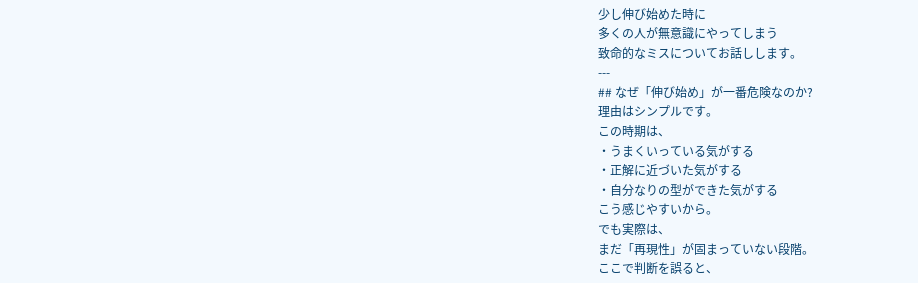少し伸び始めた時に
多くの人が無意識にやってしまう
致命的なミスについてお話しします。
---
## なぜ「伸び始め」が一番危険なのか?
理由はシンプルです。
この時期は、
・うまくいっている気がする
・正解に近づいた気がする
・自分なりの型ができた気がする
こう感じやすいから。
でも実際は、
まだ「再現性」が固まっていない段階。
ここで判断を誤ると、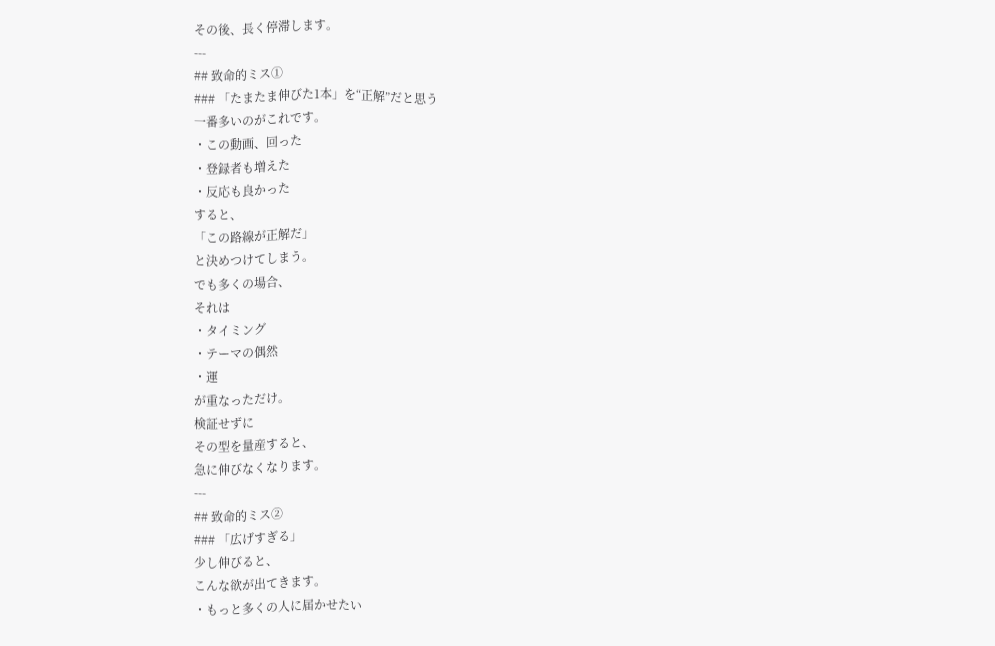その後、長く停滞します。
---
## 致命的ミス①
### 「たまたま伸びた1本」を“正解”だと思う
一番多いのがこれです。
・この動画、回った
・登録者も増えた
・反応も良かった
すると、
「この路線が正解だ」
と決めつけてしまう。
でも多くの場合、
それは
・タイミング
・テーマの偶然
・運
が重なっただけ。
検証せずに
その型を量産すると、
急に伸びなくなります。
---
## 致命的ミス②
### 「広げすぎる」
少し伸びると、
こんな欲が出てきます。
・もっと多くの人に届かせたい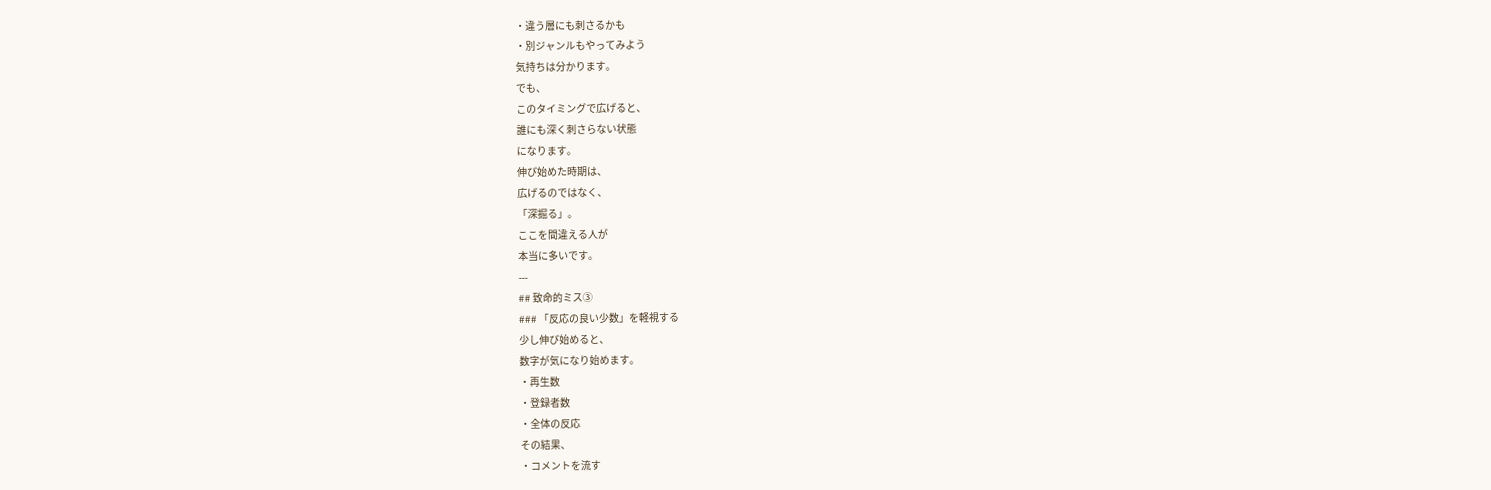・違う層にも刺さるかも
・別ジャンルもやってみよう
気持ちは分かります。
でも、
このタイミングで広げると、
誰にも深く刺さらない状態
になります。
伸び始めた時期は、
広げるのではなく、
「深掘る」。
ここを間違える人が
本当に多いです。
---
## 致命的ミス③
### 「反応の良い少数」を軽視する
少し伸び始めると、
数字が気になり始めます。
・再生数
・登録者数
・全体の反応
その結果、
・コメントを流す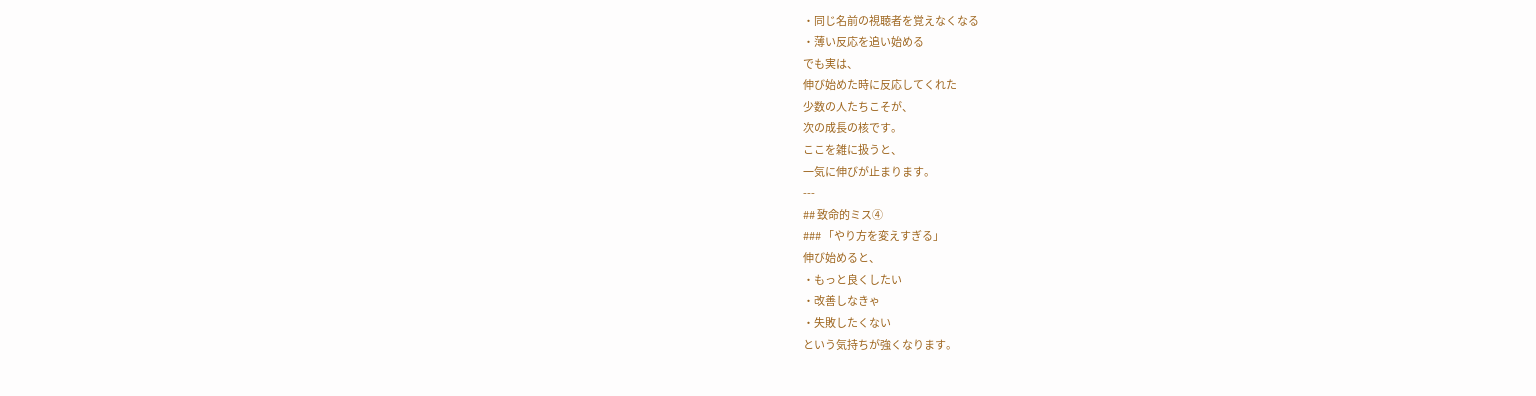・同じ名前の視聴者を覚えなくなる
・薄い反応を追い始める
でも実は、
伸び始めた時に反応してくれた
少数の人たちこそが、
次の成長の核です。
ここを雑に扱うと、
一気に伸びが止まります。
---
## 致命的ミス④
### 「やり方を変えすぎる」
伸び始めると、
・もっと良くしたい
・改善しなきゃ
・失敗したくない
という気持ちが強くなります。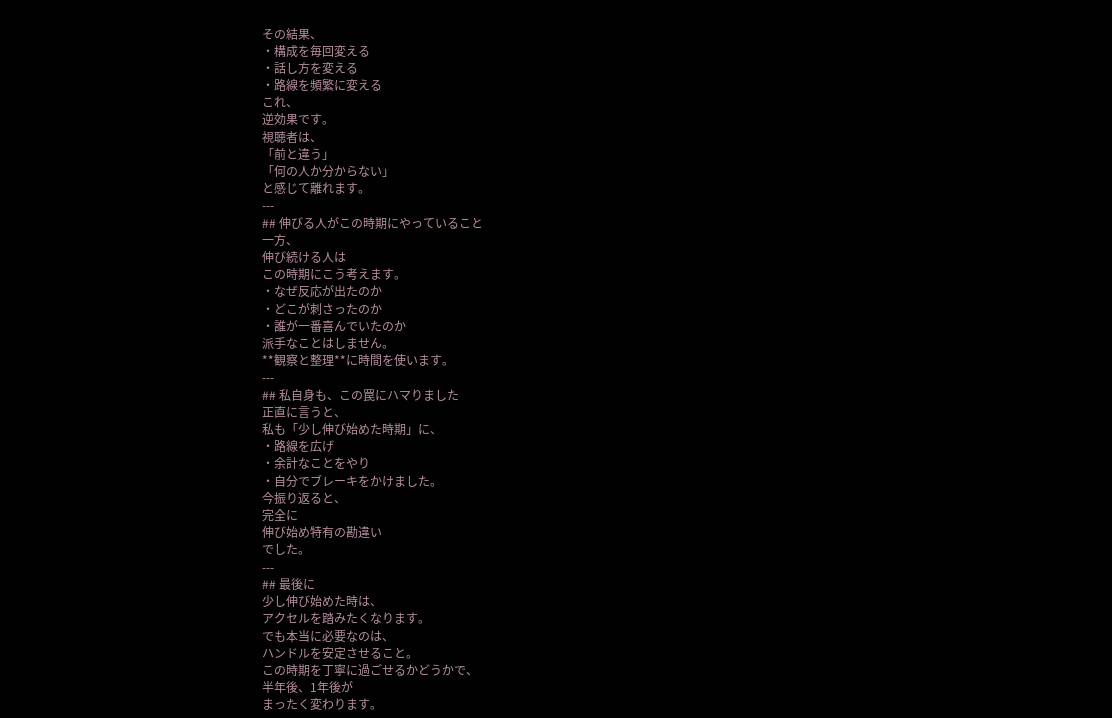その結果、
・構成を毎回変える
・話し方を変える
・路線を頻繁に変える
これ、
逆効果です。
視聴者は、
「前と違う」
「何の人か分からない」
と感じて離れます。
---
## 伸びる人がこの時期にやっていること
一方、
伸び続ける人は
この時期にこう考えます。
・なぜ反応が出たのか
・どこが刺さったのか
・誰が一番喜んでいたのか
派手なことはしません。
**観察と整理**に時間を使います。
---
## 私自身も、この罠にハマりました
正直に言うと、
私も「少し伸び始めた時期」に、
・路線を広げ
・余計なことをやり
・自分でブレーキをかけました。
今振り返ると、
完全に
伸び始め特有の勘違い
でした。
---
## 最後に
少し伸び始めた時は、
アクセルを踏みたくなります。
でも本当に必要なのは、
ハンドルを安定させること。
この時期を丁寧に過ごせるかどうかで、
半年後、1年後が
まったく変わります。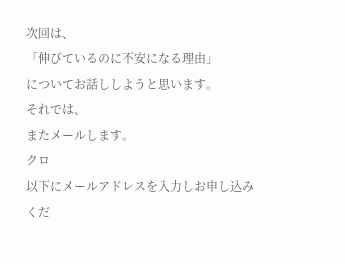次回は、
「伸びているのに不安になる理由」
についてお話ししようと思います。
それでは、
またメールします。
クロ
以下にメールアドレスを入力しお申し込みくだ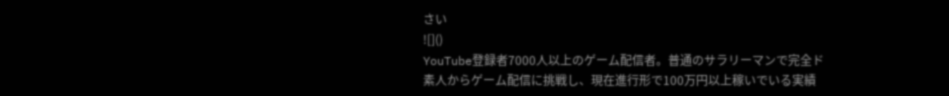さい
![]()
YouTube登録者7000人以上のゲーム配信者。普通のサラリーマンで完全ド素人からゲーム配信に挑戦し、現在進行形で100万円以上稼いでいる実績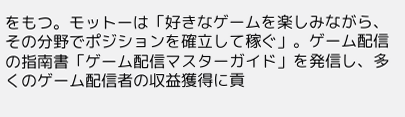をもつ。モットーは「好きなゲームを楽しみながら、その分野でポジションを確立して稼ぐ」。ゲーム配信の指南書「ゲーム配信マスターガイド」を発信し、多くのゲーム配信者の収益獲得に貢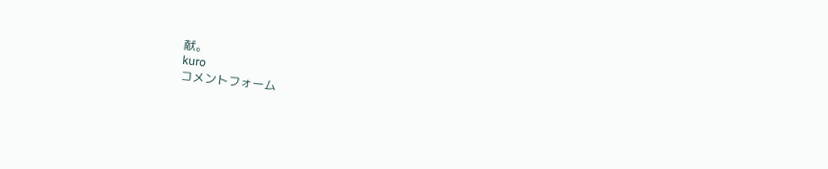献。
kuro
コメントフォーム